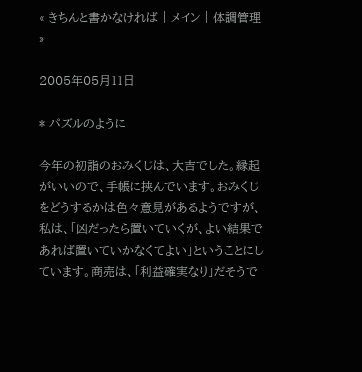« きちんと書かなければ | メイン | 体調管理 »

2005年05月11日

* パズルのように

今年の初詣のおみくじは、大吉でした。縁起がいいので、手帳に挟んでいます。おみくじをどうするかは色々意見があるようですが、私は、「凶だったら置いていくが、よい結果であれば置いていかなくてよい」ということにしています。商売は、「利益確実なり」だそうで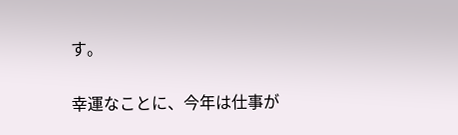す。

幸運なことに、今年は仕事が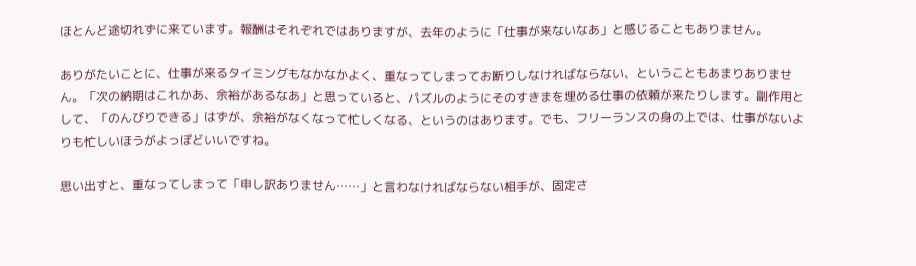ほとんど途切れずに来ています。報酬はそれぞれではありますが、去年のように「仕事が来ないなあ」と感じることもありません。

ありがたいことに、仕事が来るタイミングもなかなかよく、重なってしまってお断りしなければならない、ということもあまりありません。「次の納期はこれかあ、余裕があるなあ」と思っていると、パズルのようにそのすきまを埋める仕事の依頼が来たりします。副作用として、「のんびりできる」はずが、余裕がなくなって忙しくなる、というのはあります。でも、フリーランスの身の上では、仕事がないよりも忙しいほうがよっぽどいいですね。

思い出すと、重なってしまって「申し訳ありません……」と言わなければならない相手が、固定さ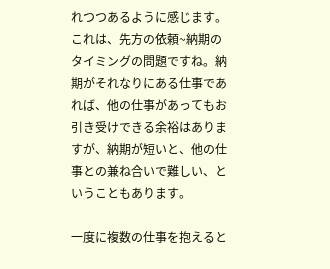れつつあるように感じます。これは、先方の依頼~納期のタイミングの問題ですね。納期がそれなりにある仕事であれば、他の仕事があってもお引き受けできる余裕はありますが、納期が短いと、他の仕事との兼ね合いで難しい、ということもあります。

一度に複数の仕事を抱えると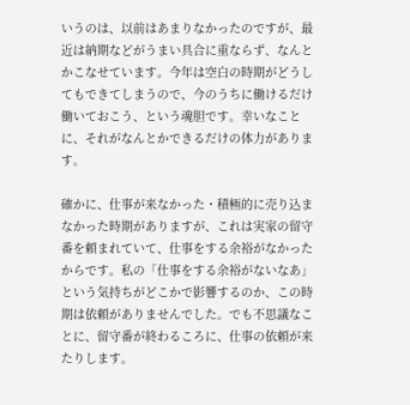いうのは、以前はあまりなかったのですが、最近は納期などがうまい具合に重ならず、なんとかこなせています。今年は空白の時期がどうしてもできてしまうので、今のうちに働けるだけ働いておこう、という魂胆です。幸いなことに、それがなんとかできるだけの体力があります。

確かに、仕事が来なかった・積極的に売り込まなかった時期がありますが、これは実家の留守番を頼まれていて、仕事をする余裕がなかったからです。私の「仕事をする余裕がないなあ」という気持ちがどこかで影響するのか、この時期は依頼がありませんでした。でも不思議なことに、留守番が終わるころに、仕事の依頼が来たりします。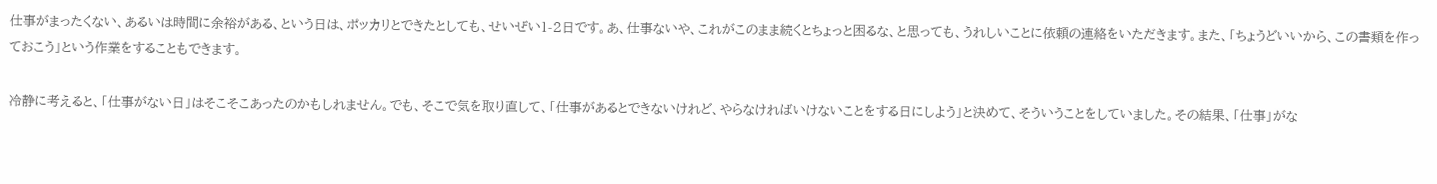仕事がまったくない、あるいは時間に余裕がある、という日は、ポッカリとできたとしても、せいぜい1-2日です。あ、仕事ないや、これがこのまま続くとちょっと困るな、と思っても、うれしいことに依頼の連絡をいただきます。また、「ちょうどいいから、この書類を作っておこう」という作業をすることもできます。

冷静に考えると、「仕事がない日」はそこそこあったのかもしれません。でも、そこで気を取り直して、「仕事があるとできないけれど、やらなければいけないことをする日にしよう」と決めて、そういうことをしていました。その結果、「仕事」がな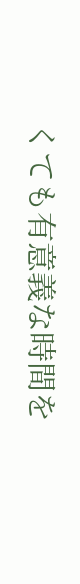くても有意義な時間を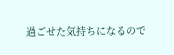過ごせた気持ちになるので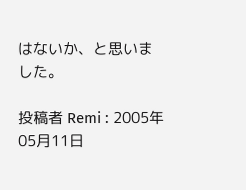はないか、と思いました。

投稿者 Remi : 2005年05月11日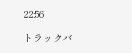22:56

トラックバ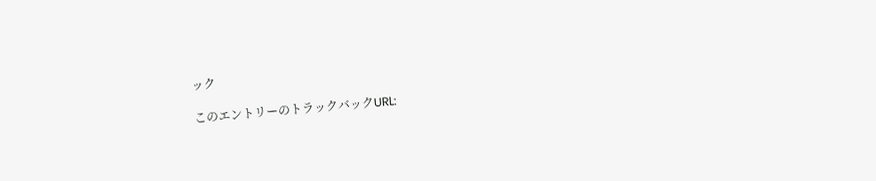ック

このエントリーのトラックバックURL: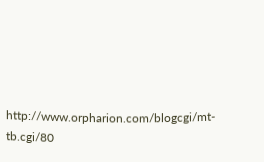http://www.orpharion.com/blogcgi/mt-tb.cgi/80